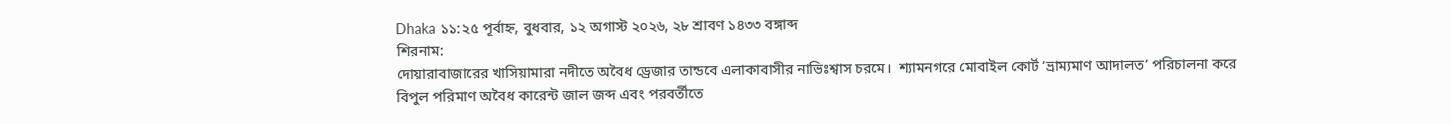Dhaka ১১:২৫ পূর্বাহ্ন, বুধবার, ১২ অগাস্ট ২০২৬, ২৮ শ্রাবণ ১৪৩৩ বঙ্গাব্দ
শিরনাম:
দোয়ারাবাজারের খাসিয়ামারা নদীতে অবৈধ ড্রেজার তান্ডবে এলাকাবাসীর নাভিঃশ্বাস চরমে।  শ্যামনগরে মোবাইল কোর্ট ‘ভ্রাম্যমাণ আদালত’ পরিচালনা করে বিপুল পরিমাণ অবৈধ কারেন্ট জাল জব্দ এবং পরবর্তীতে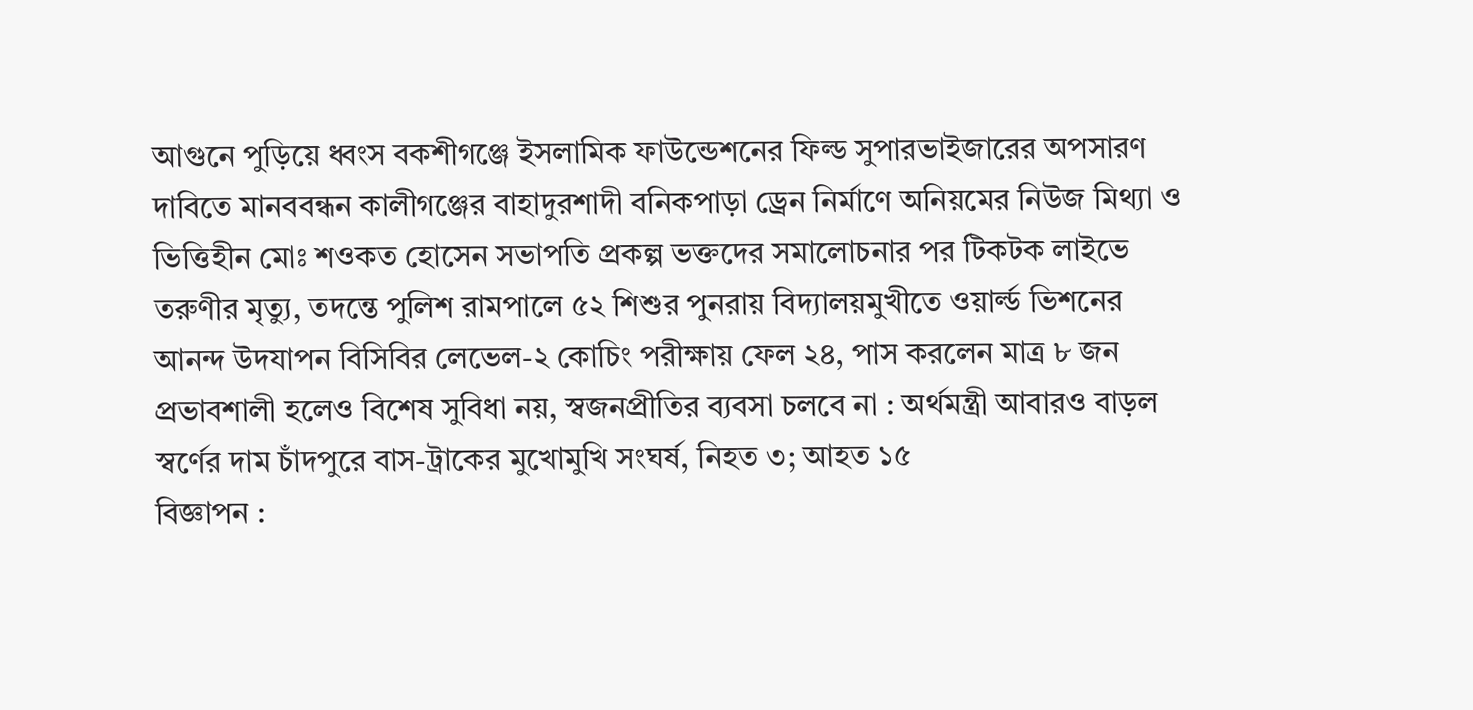আগুনে পুড়িয়ে ধ্বংস বকশীগঞ্জে ইসলামিক ফাউন্ডেশনের ফিল্ড সুপারভাইজারের অপসারণ দাবিতে মানববন্ধন কালীগঞ্জের বাহাদুরশাদী বনিকপাড়া ড্রেন নির্মাণে অনিয়মের নিউজ মিথ্যা ও ভিত্তিহীন মোঃ শওকত হোসেন সভাপতি প্রকল্প ভক্তদের সমালোচনার পর টিকটক লাইভে তরুণীর মৃত্যু, তদন্তে পুলিশ রামপালে ৫২ শিশুর পুনরায় বিদ্যালয়মুখীতে ওয়ার্ল্ড ভিশনের আনন্দ উদযাপন বিসিবির লেভেল-২ কোচিং পরীক্ষায় ফেল ২৪, পাস করলেন মাত্র ৮ জন প্রভাবশালী হলেও বিশেষ সুবিধা নয়, স্বজনপ্রীতির ব্যবসা চলবে না : অর্থমন্ত্রী আবারও বাড়ল স্বর্ণের দাম চাঁদপুরে বাস-ট্রাকের মুখোমুখি সংঘর্ষ, নিহত ৩; আহত ১৫
বিজ্ঞাপন :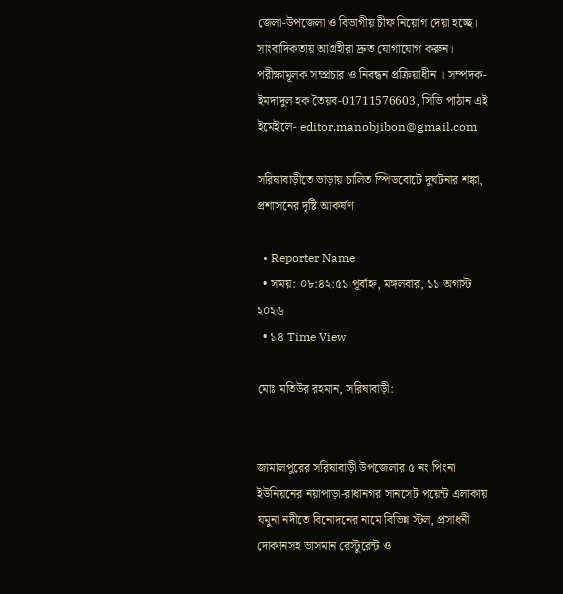জেলা-উপজেলা ও বিভাগীয় চীফ নিয়োগ দেয়া হচ্ছে। সাংবাদিকতায় আগ্রহীরা দ্রুত যোগাযোগ করুন। পরীক্ষামূলক সম্প্রচার ও নিবন্ধন প্রক্রিয়াধীন । সম্পদক-ইমদাদুল হক তৈয়ব-01711576603, সিভি পাঠান এই ইমেইলে- editor.manobjibon@gmail.com

সরিষাবাড়ীতে ভাড়ায় চালিত স্পিডবোটে দুর্ঘটনার শঙ্কা, প্রশাসনের দৃষ্টি আকর্ষণ

  • Reporter Name
  • সময়: ০৮:৪২:৫১ পূর্বাহ্ন, মঙ্গলবার, ১১ অগাস্ট ২০২৬
  • ১৪ Time View

মোঃ মতিউর রহমান, সরিষাবাড়ী:


জামালপুরের সরিষাবাড়ী উপজেলার ৫ নং পিংনা ইউনিয়নের নয়াপাড়া-রাধানগর সানসেট পয়েন্ট এলাকায় যমুনা নদীতে বিনোদনের নামে বিভিন্ন স্টল, প্রসাধনী দোকানসহ ভাসমান রেস্টুরেন্ট ও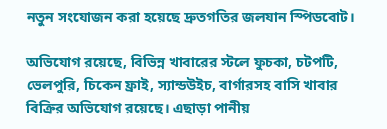নতুন সংযোজন করা হয়েছে দ্রুতগতির জলযান স্পিডবোট।

অভিযোগ রয়েছে, বিভিন্ন খাবারের স্টলে ফুচকা, চটপটি, ভেলপুরি, চিকেন ফ্রাই, স্যান্ডউইচ, বার্গারসহ বাসি খাবার বিক্রির অভিযোগ রয়েছে। এছাড়া পানীয়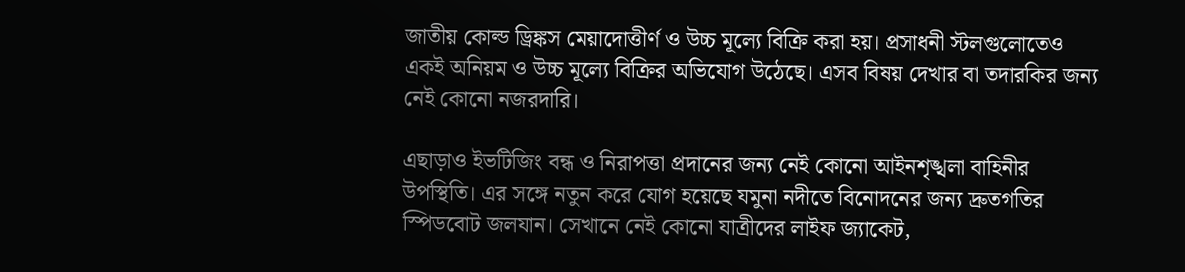জাতীয় কোল্ড ড্রিঙ্কস মেয়াদোত্তীর্ণ ও উচ্চ মূল্যে বিক্রি করা হয়। প্রসাধনী স্টলগুলোতেও একই অনিয়ম ও উচ্চ মূল্যে বিক্রির অভিযোগ উঠেছে। এসব বিষয় দেখার বা তদারকির জন্য নেই কোনো নজরদারি।

এছাড়াও ইভটিজিং বন্ধ ও নিরাপত্তা প্রদানের জন্য নেই কোনো আইনশৃঙ্খলা বাহিনীর উপস্থিতি। এর সঙ্গে নতুন করে যোগ হয়েছে যমুনা নদীতে বিনোদনের জন্য দ্রুতগতির স্পিডবোট জলযান। সেখানে নেই কোনো যাত্রীদের লাইফ জ্যাকেট,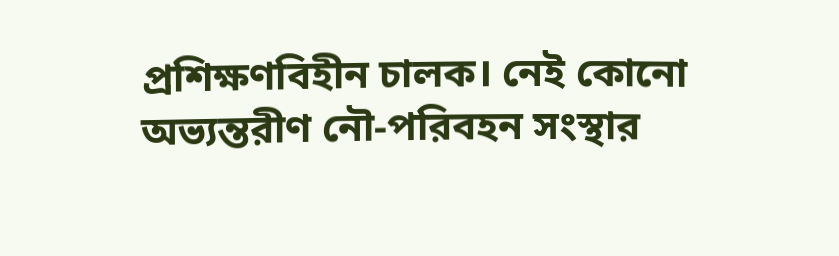প্রশিক্ষণবিহীন চালক। নেই কোনো অভ্যন্তরীণ নৌ-পরিবহন সংস্থার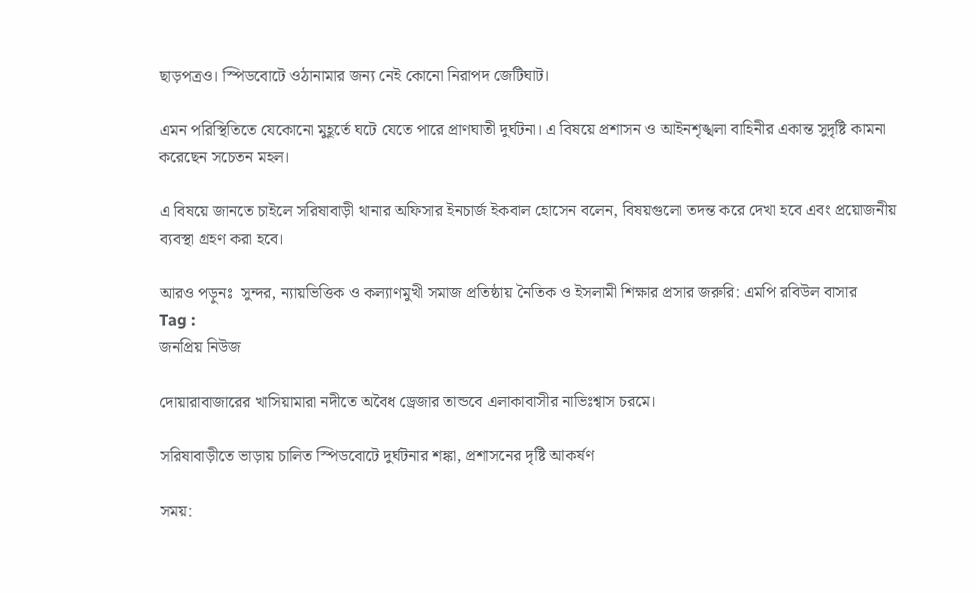ছাড়পত্রও। স্পিডবোটে ওঠানামার জন্য নেই কোনো নিরাপদ জেটিঘাট।

এমন পরিস্থিতিতে যেকোনো মুহূর্তে ঘটে যেতে পারে প্রাণঘাতী দুর্ঘটনা। এ বিষয়ে প্রশাসন ও আইনশৃঙ্খলা বাহিনীর একান্ত সুদৃষ্টি কামনা করেছেন সচেতন মহল।

এ বিষয়ে জানতে চাইলে সরিষাবাড়ী থানার অফিসার ইনচার্জ ইকবাল হোসেন বলেন, বিষয়গুলো তদন্ত করে দেখা হবে এবং প্রয়োজনীয় ব্যবস্থা গ্রহণ করা হবে।

আরও পড়ুনঃ  সুন্দর, ন্যায়ভিত্তিক ও কল্যাণমুখী সমাজ প্রতিষ্ঠায় নৈতিক ও ইসলামী শিক্ষার প্রসার জরুরি: এমপি রবিউল বাসার
Tag :
জনপ্রিয় নিউজ

দোয়ারাবাজারের খাসিয়ামারা নদীতে অবৈধ ড্রেজার তান্ডবে এলাকাবাসীর নাভিঃশ্বাস চরমে।

সরিষাবাড়ীতে ভাড়ায় চালিত স্পিডবোটে দুর্ঘটনার শঙ্কা, প্রশাসনের দৃষ্টি আকর্ষণ

সময়: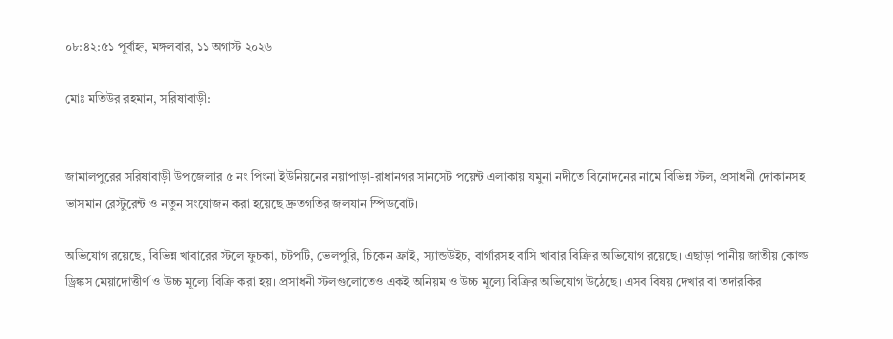০৮:৪২:৫১ পূর্বাহ্ন, মঙ্গলবার, ১১ অগাস্ট ২০২৬

মোঃ মতিউর রহমান, সরিষাবাড়ী:


জামালপুরের সরিষাবাড়ী উপজেলার ৫ নং পিংনা ইউনিয়নের নয়াপাড়া-রাধানগর সানসেট পয়েন্ট এলাকায় যমুনা নদীতে বিনোদনের নামে বিভিন্ন স্টল, প্রসাধনী দোকানসহ ভাসমান রেস্টুরেন্ট ও নতুন সংযোজন করা হয়েছে দ্রুতগতির জলযান স্পিডবোট।

অভিযোগ রয়েছে, বিভিন্ন খাবারের স্টলে ফুচকা, চটপটি, ভেলপুরি, চিকেন ফ্রাই, স্যান্ডউইচ, বার্গারসহ বাসি খাবার বিক্রির অভিযোগ রয়েছে। এছাড়া পানীয় জাতীয় কোল্ড ড্রিঙ্কস মেয়াদোত্তীর্ণ ও উচ্চ মূল্যে বিক্রি করা হয়। প্রসাধনী স্টলগুলোতেও একই অনিয়ম ও উচ্চ মূল্যে বিক্রির অভিযোগ উঠেছে। এসব বিষয় দেখার বা তদারকির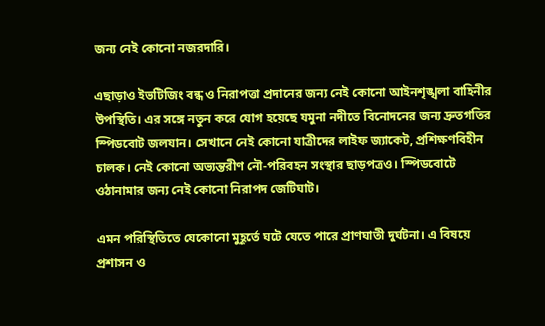জন্য নেই কোনো নজরদারি।

এছাড়াও ইভটিজিং বন্ধ ও নিরাপত্তা প্রদানের জন্য নেই কোনো আইনশৃঙ্খলা বাহিনীর উপস্থিতি। এর সঙ্গে নতুন করে যোগ হয়েছে যমুনা নদীতে বিনোদনের জন্য দ্রুতগতির স্পিডবোট জলযান। সেখানে নেই কোনো যাত্রীদের লাইফ জ্যাকেট, প্রশিক্ষণবিহীন চালক। নেই কোনো অভ্যন্তরীণ নৌ-পরিবহন সংস্থার ছাড়পত্রও। স্পিডবোটে ওঠানামার জন্য নেই কোনো নিরাপদ জেটিঘাট।

এমন পরিস্থিতিতে যেকোনো মুহূর্তে ঘটে যেতে পারে প্রাণঘাতী দুর্ঘটনা। এ বিষয়ে প্রশাসন ও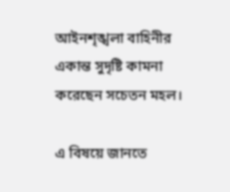আইনশৃঙ্খলা বাহিনীর একান্ত সুদৃষ্টি কামনা করেছেন সচেতন মহল।

এ বিষয়ে জানতে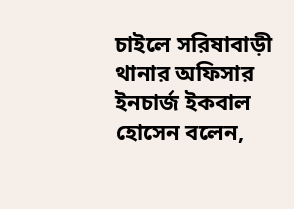চাইলে সরিষাবাড়ী থানার অফিসার ইনচার্জ ইকবাল হোসেন বলেন,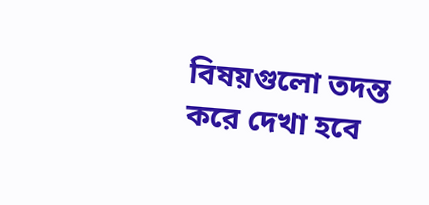বিষয়গুলো তদন্ত করে দেখা হবে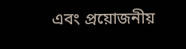এবং প্রয়োজনীয়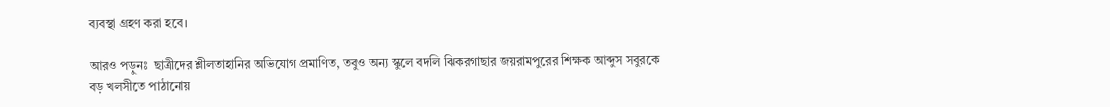ব্যবস্থা গ্রহণ করা হবে।

আরও পড়ুনঃ  ছাত্রীদের শ্লীলতাহানির অভিযোগ প্রমাণিত, তবুও অন্য স্কুলে বদলি ঝিকরগাছার জয়রামপুরের শিক্ষক আব্দুস সবুরকে বড় খলসীতে পাঠানোয়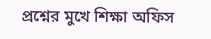প্রশ্নের মুখে শিক্ষা অফিস